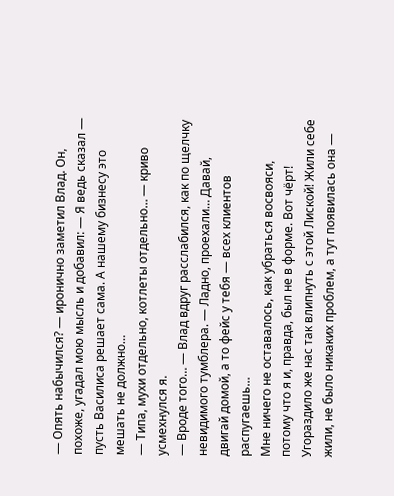— Опять набычился? — иронично заметил Влад. Он, похоже, угадал мою мысль и добавил: — Я ведь сказал — пусть Василиса решает сама. А нашему бизнесу это мешать не должно…
— Типа, мухи отдельно, котлеты отдельно… — криво усмехнулся я.
— Вроде того… — Влад вдруг расслабился, как по щелчку невидимого тумблера. — Ладно, проехали… Давай, двигай домой, а то фейс у тебя — всех клиентов распугаешь…
Мне ничего не оставалось, как убраться восвояси, потому что я и, правда, был не в форме. Вот чёрт! Угораздило же нас так влипнуть с этой Лиской! Жили себе жили, не было никаких проблем, а тут появилась она —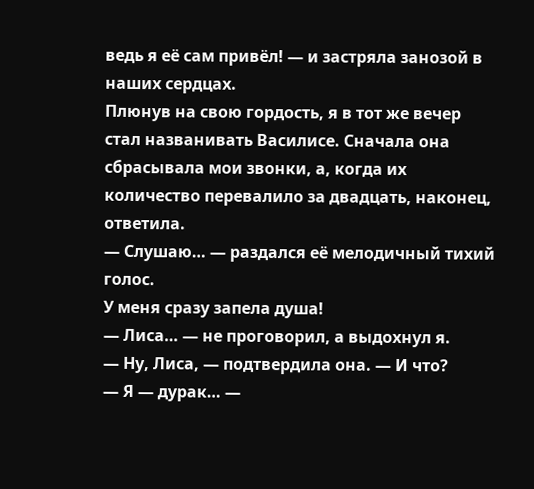ведь я её сам привёл! — и застряла занозой в наших сердцах.
Плюнув на свою гордость, я в тот же вечер стал названивать Василисе. Сначала она сбрасывала мои звонки, а, когда их количество перевалило за двадцать, наконец, ответила.
— Слушаю… — раздался её мелодичный тихий голос.
У меня сразу запела душа!
— Лиса… — не проговорил, а выдохнул я.
— Ну, Лиса, — подтвердила она. — И что?
— Я — дурак… —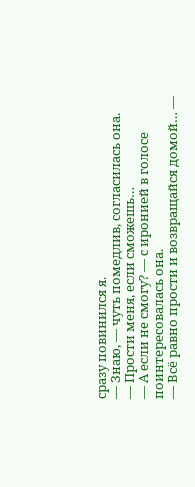сразу повинился я.
— Знаю, — чуть помедлив, согласилась она.
— Прости меня, если сможешь…
— А если не смогу? — с иронией в голосе поинтересовалась она.
— Всё равно прости и возвращайся домой… —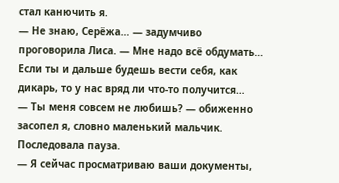стал канючить я.
— Не знаю, Серёжа… — задумчиво проговорила Лиса. — Мне надо всё обдумать… Если ты и дальше будешь вести себя, как дикарь, то у нас вряд ли что-то получится…
— Ты меня совсем не любишь? — обиженно засопел я, словно маленький мальчик.
Последовала пауза.
— Я сейчас просматриваю ваши документы,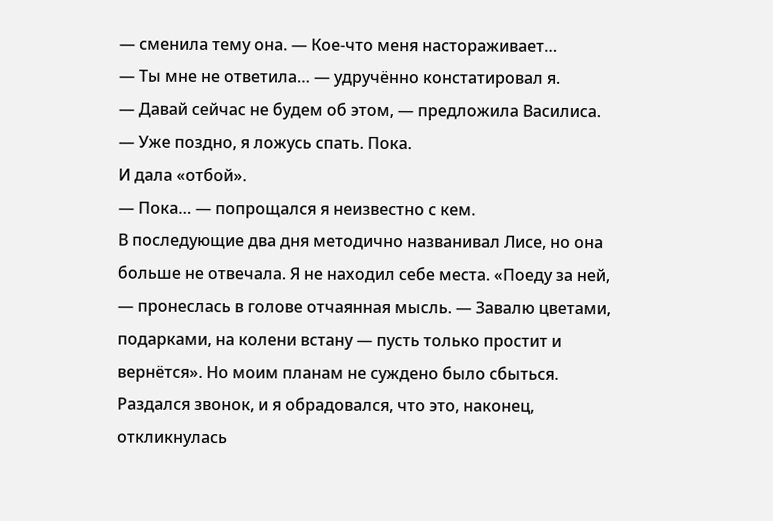— сменила тему она. — Кое-что меня настораживает…
— Ты мне не ответила… — удручённо констатировал я.
— Давай сейчас не будем об этом, — предложила Василиса. — Уже поздно, я ложусь спать. Пока.
И дала «отбой».
— Пока… — попрощался я неизвестно с кем.
В последующие два дня методично названивал Лисе, но она больше не отвечала. Я не находил себе места. «Поеду за ней, — пронеслась в голове отчаянная мысль. — Завалю цветами, подарками, на колени встану — пусть только простит и вернётся». Но моим планам не суждено было сбыться. Раздался звонок, и я обрадовался, что это, наконец, откликнулась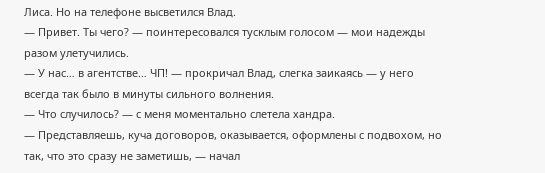Лиса. Но на телефоне высветился Влад.
— Привет. Ты чего? — поинтересовался тусклым голосом — мои надежды разом улетучились.
— У нас… в агентстве… ЧП! — прокричал Влад, слегка заикаясь — у него всегда так было в минуты сильного волнения.
— Что случилось? — с меня моментально слетела хандра.
— Представляешь, куча договоров, оказывается, оформлены с подвохом, но так, что это сразу не заметишь, — начал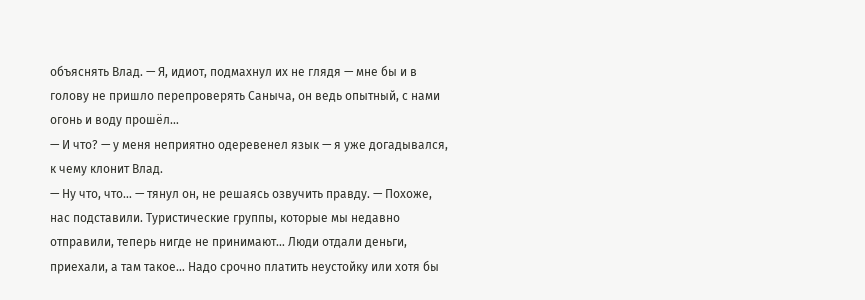объяснять Влад. — Я, идиот, подмахнул их не глядя — мне бы и в голову не пришло перепроверять Саныча, он ведь опытный, с нами огонь и воду прошёл…
— И что? — у меня неприятно одеревенел язык — я уже догадывался, к чему клонит Влад.
— Ну что, что… — тянул он, не решаясь озвучить правду. — Похоже, нас подставили. Туристические группы, которые мы недавно отправили, теперь нигде не принимают… Люди отдали деньги, приехали, а там такое… Надо срочно платить неустойку или хотя бы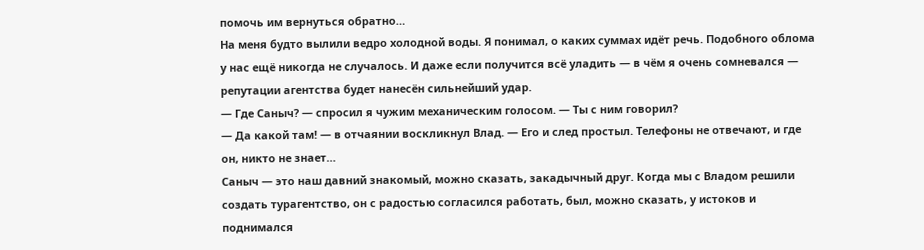помочь им вернуться обратно…
На меня будто вылили ведро холодной воды. Я понимал, о каких суммах идёт речь. Подобного облома у нас ещё никогда не случалось. И даже если получится всё уладить — в чём я очень сомневался — репутации агентства будет нанесён сильнейший удар.
— Где Саныч? — спросил я чужим механическим голосом. — Ты с ним говорил?
— Да какой там! — в отчаянии воскликнул Влад. — Его и след простыл. Телефоны не отвечают, и где он, никто не знает…
Саныч — это наш давний знакомый, можно сказать, закадычный друг. Когда мы с Владом решили создать турагентство, он с радостью согласился работать, был, можно сказать, у истоков и поднимался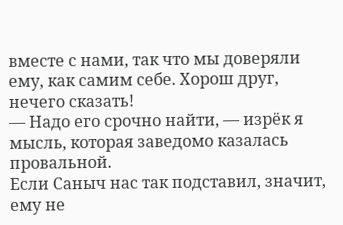вместе с нами, так что мы доверяли ему, как самим себе. Хорош друг, нечего сказать!
— Надо его срочно найти, — изрёк я мысль, которая заведомо казалась провальной.
Если Саныч нас так подставил, значит, ему не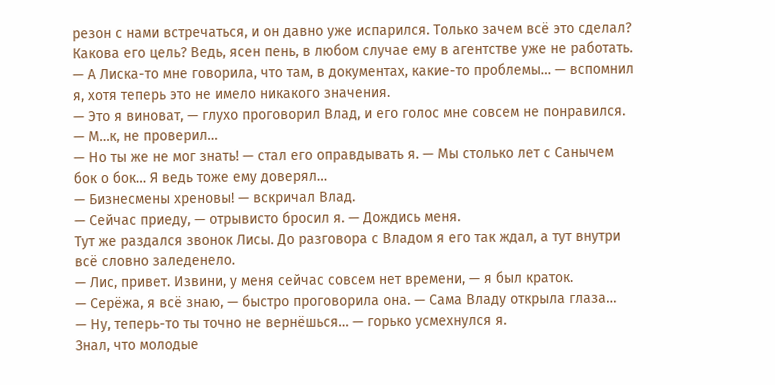резон с нами встречаться, и он давно уже испарился. Только зачем всё это сделал? Какова его цель? Ведь, ясен пень, в любом случае ему в агентстве уже не работать.
— А Лиска-то мне говорила, что там, в документах, какие-то проблемы… — вспомнил я, хотя теперь это не имело никакого значения.
— Это я виноват, — глухо проговорил Влад, и его голос мне совсем не понравился. — М…к, не проверил…
— Но ты же не мог знать! — стал его оправдывать я. — Мы столько лет с Санычем бок о бок… Я ведь тоже ему доверял…
— Бизнесмены хреновы! — вскричал Влад.
— Сейчас приеду, — отрывисто бросил я. — Дождись меня.
Тут же раздался звонок Лисы. До разговора с Владом я его так ждал, а тут внутри всё словно заледенело.
— Лис, привет. Извини, у меня сейчас совсем нет времени, — я был краток.
— Серёжа, я всё знаю, — быстро проговорила она. — Сама Владу открыла глаза…
— Ну, теперь-то ты точно не вернёшься… — горько усмехнулся я.
Знал, что молодые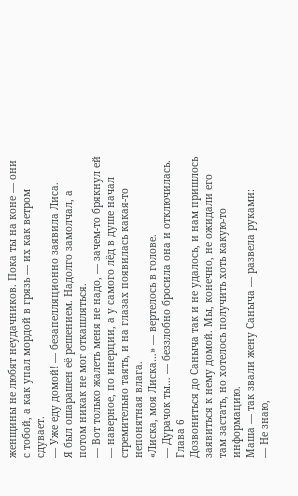женщины не любят неудачников. Пока ты на коне — они с тобой, а как упал мордой в грязь — их как ветром сдувает.
— Уже еду домой! — безапелляционно заявила Лиса.
Я был ошарашен её решением. Надолго замолчал, а потом никак не мог откашляться.
— Вот только жалеть меня не надо, — зачем-то брякнул ей — наверное, по инерции, а у самого лёд в душе начал стремительно таять, и на глазах появилась какая-то непонятная влага.
«Лиска, моя Лиска…» — вертелось в голове.
— Дурачок ты… — беззлобно бросила она и отключилась.
Глава 6
Дозвониться до Саныча так и не удалось, и нам пришлось заявиться к нему домой. Мы, конечно, не ожидали его там застать, но хотелось получить хоть какую-то информацию.
Маша — так звали жену Саныча — развела руками:
— Не знаю,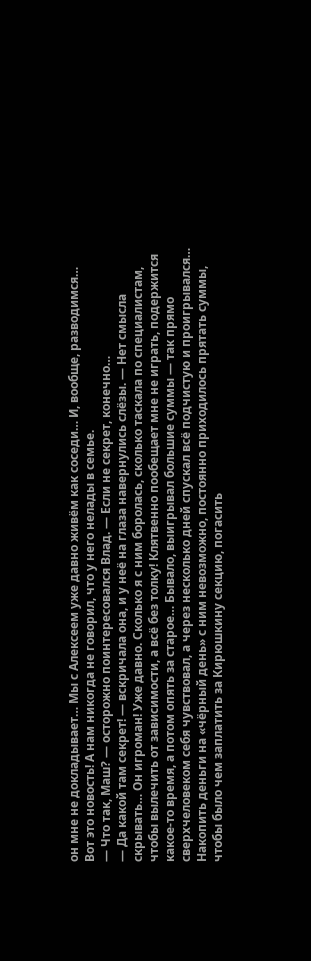он мне не докладывает… Мы с Алексеем уже давно живём как соседи… И, вообще, разводимся…
Вот это новость! А нам никогда не говорил, что у него нелады в семье.
— Что так, Маш? — осторожно поинтересовался Влад. — Если не секрет, конечно…
— Да какой там секрет! — вскричала она, и у неё на глаза навернулись слёзы. — Нет смысла скрывать… Он игроман! Уже давно. Сколько я с ним боролась, сколько таскала по специалистам, чтобы вылечить от зависимости, а всё без толку! Клятвенно пообещает мне не играть, подержится какое-то время, а потом опять за старое… Бывало, выигрывал большие суммы — так прямо сверхчеловеком себя чувствовал, а через несколько дней спускал всё подчистую и проигрывался… Накопить деньги на «чёрный день» с ним невозможно, постоянно приходилось прятать суммы, чтобы было чем заплатить за Кирюшкину секцию, погасить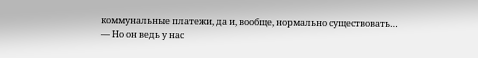коммунальные платежи, да и, вообще, нормально существовать…
— Но он ведь у нас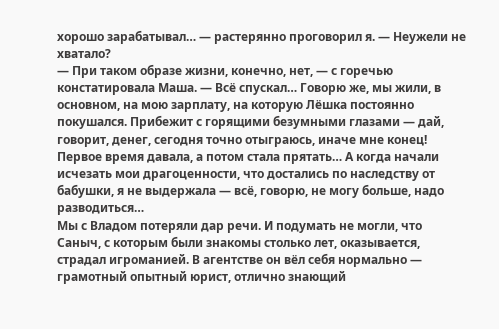хорошо зарабатывал… — растерянно проговорил я. — Неужели не хватало?
— При таком образе жизни, конечно, нет, — с горечью констатировала Маша. — Всё спускал… Говорю же, мы жили, в основном, на мою зарплату, на которую Лёшка постоянно покушался. Прибежит с горящими безумными глазами — дай, говорит, денег, сегодня точно отыграюсь, иначе мне конец! Первое время давала, а потом стала прятать… А когда начали исчезать мои драгоценности, что достались по наследству от бабушки, я не выдержала — всё, говорю, не могу больше, надо разводиться…
Мы с Владом потеряли дар речи. И подумать не могли, что Саныч, с которым были знакомы столько лет, оказывается, страдал игроманией. В агентстве он вёл себя нормально — грамотный опытный юрист, отлично знающий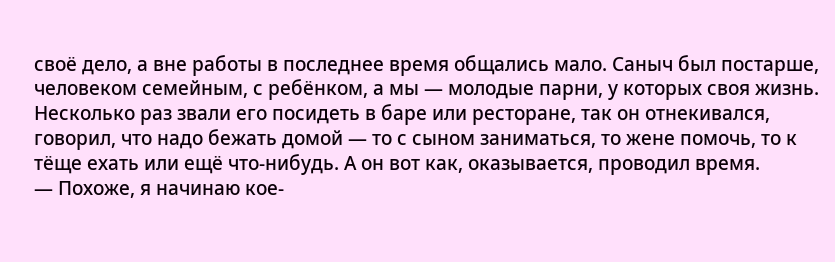своё дело, а вне работы в последнее время общались мало. Саныч был постарше, человеком семейным, с ребёнком, а мы — молодые парни, у которых своя жизнь. Несколько раз звали его посидеть в баре или ресторане, так он отнекивался, говорил, что надо бежать домой — то с сыном заниматься, то жене помочь, то к тёще ехать или ещё что-нибудь. А он вот как, оказывается, проводил время.
— Похоже, я начинаю кое-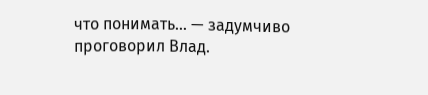что понимать… — задумчиво проговорил Влад.